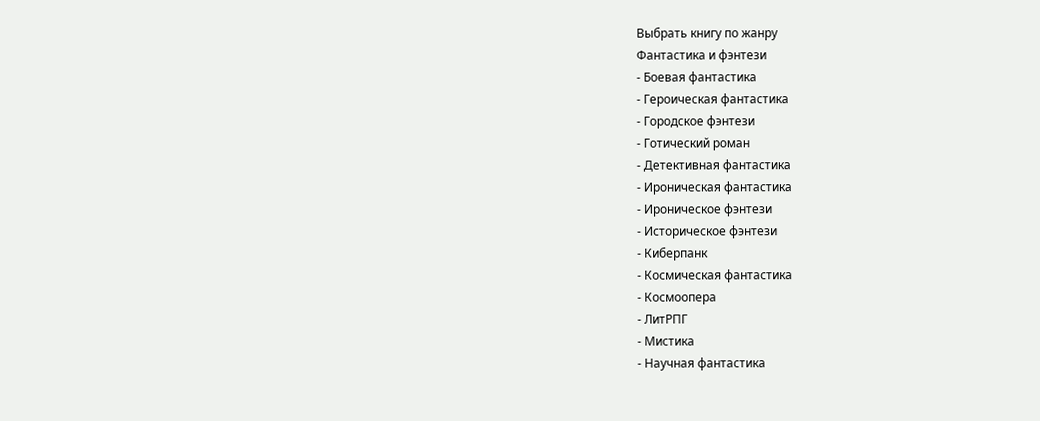Выбрать книгу по жанру
Фантастика и фэнтези
- Боевая фантастика
- Героическая фантастика
- Городское фэнтези
- Готический роман
- Детективная фантастика
- Ироническая фантастика
- Ироническое фэнтези
- Историческое фэнтези
- Киберпанк
- Космическая фантастика
- Космоопера
- ЛитРПГ
- Мистика
- Научная фантастика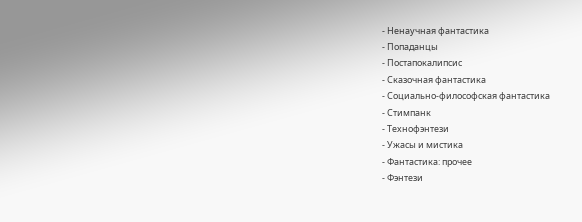- Ненаучная фантастика
- Попаданцы
- Постапокалипсис
- Сказочная фантастика
- Социально-философская фантастика
- Стимпанк
- Технофэнтези
- Ужасы и мистика
- Фантастика: прочее
- Фэнтези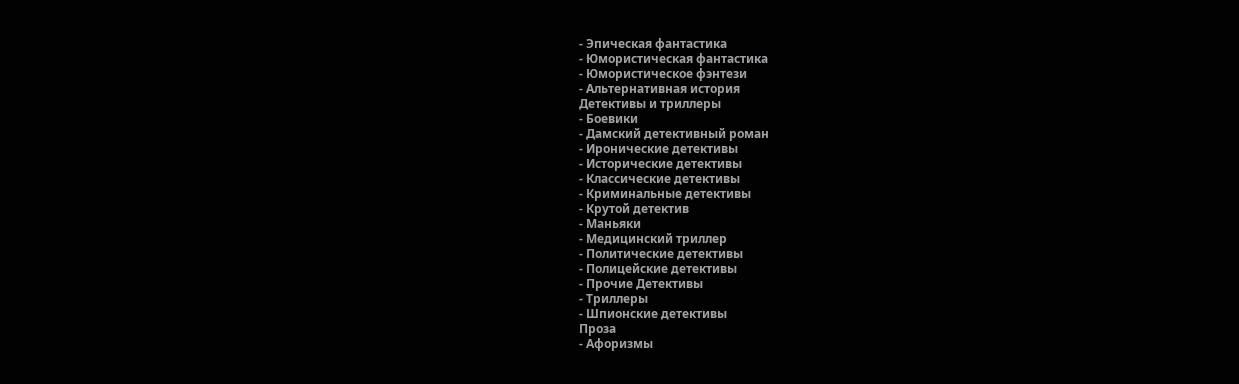- Эпическая фантастика
- Юмористическая фантастика
- Юмористическое фэнтези
- Альтернативная история
Детективы и триллеры
- Боевики
- Дамский детективный роман
- Иронические детективы
- Исторические детективы
- Классические детективы
- Криминальные детективы
- Крутой детектив
- Маньяки
- Медицинский триллер
- Политические детективы
- Полицейские детективы
- Прочие Детективы
- Триллеры
- Шпионские детективы
Проза
- Афоризмы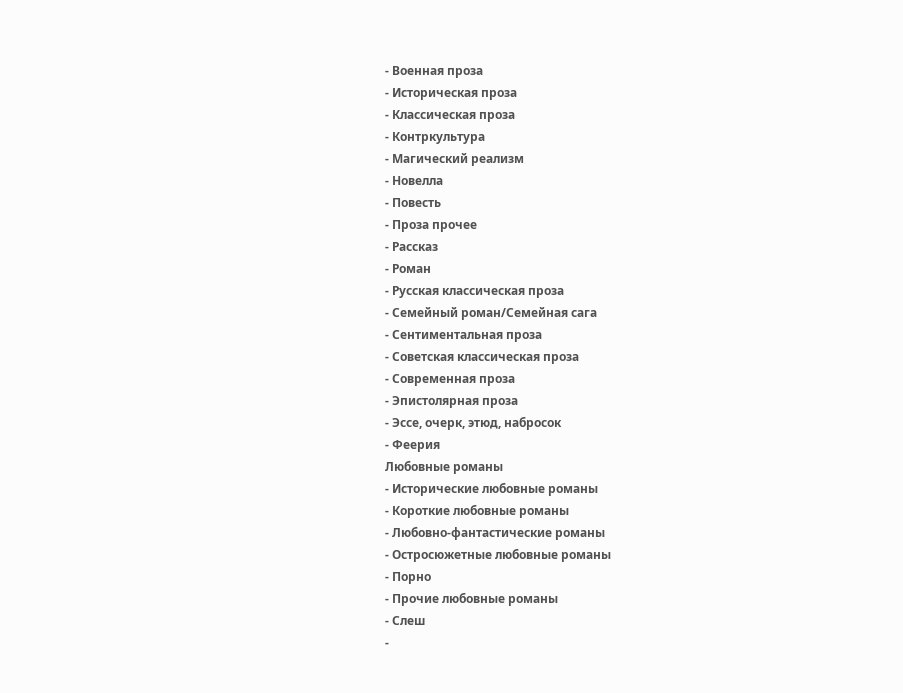- Военная проза
- Историческая проза
- Классическая проза
- Контркультура
- Магический реализм
- Новелла
- Повесть
- Проза прочее
- Рассказ
- Роман
- Русская классическая проза
- Семейный роман/Семейная сага
- Сентиментальная проза
- Советская классическая проза
- Современная проза
- Эпистолярная проза
- Эссе, очерк, этюд, набросок
- Феерия
Любовные романы
- Исторические любовные романы
- Короткие любовные романы
- Любовно-фантастические романы
- Остросюжетные любовные романы
- Порно
- Прочие любовные романы
- Слеш
-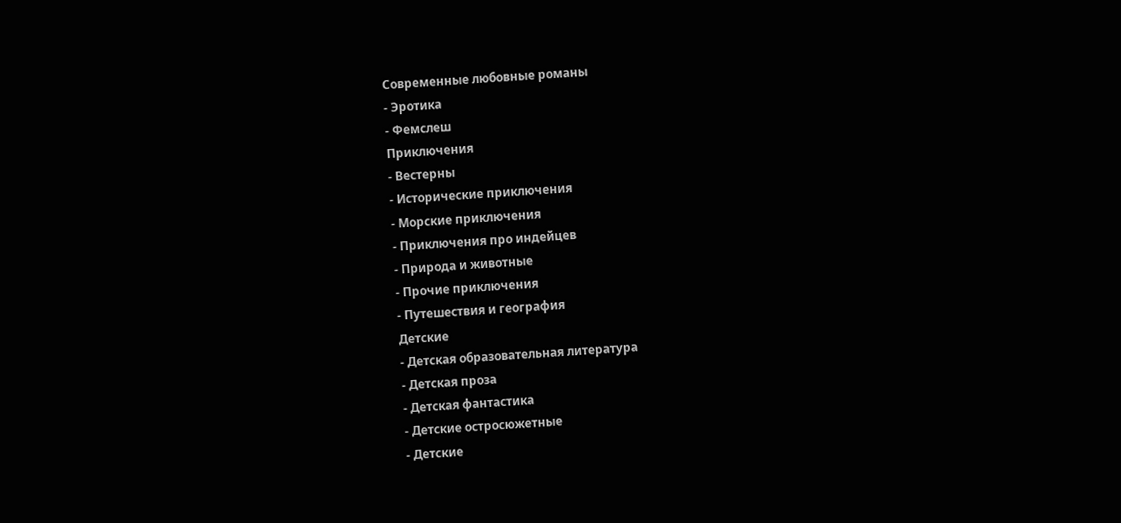Современные любовные романы
- Эротика
- Фемслеш
Приключения
- Вестерны
- Исторические приключения
- Морские приключения
- Приключения про индейцев
- Природа и животные
- Прочие приключения
- Путешествия и география
Детские
- Детская образовательная литература
- Детская проза
- Детская фантастика
- Детские остросюжетные
- Детские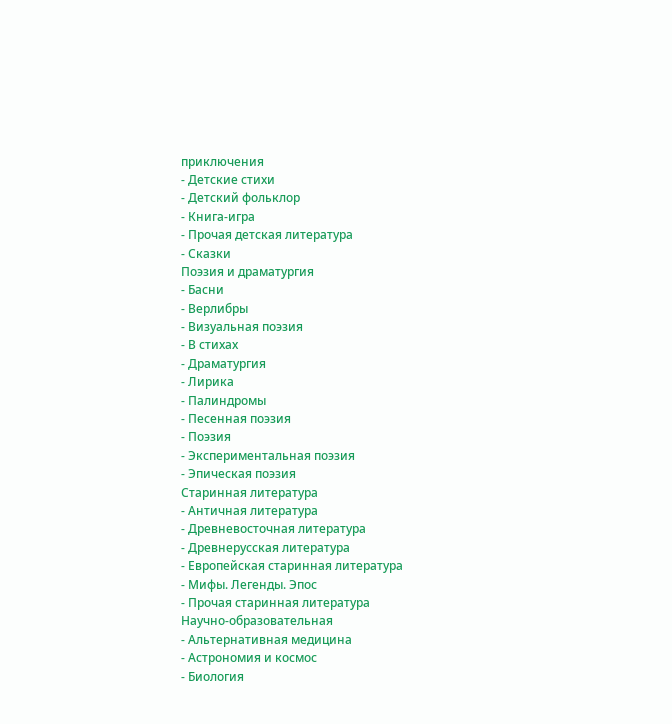приключения
- Детские стихи
- Детский фольклор
- Книга-игра
- Прочая детская литература
- Сказки
Поэзия и драматургия
- Басни
- Верлибры
- Визуальная поэзия
- В стихах
- Драматургия
- Лирика
- Палиндромы
- Песенная поэзия
- Поэзия
- Экспериментальная поэзия
- Эпическая поэзия
Старинная литература
- Античная литература
- Древневосточная литература
- Древнерусская литература
- Европейская старинная литература
- Мифы. Легенды. Эпос
- Прочая старинная литература
Научно-образовательная
- Альтернативная медицина
- Астрономия и космос
- Биология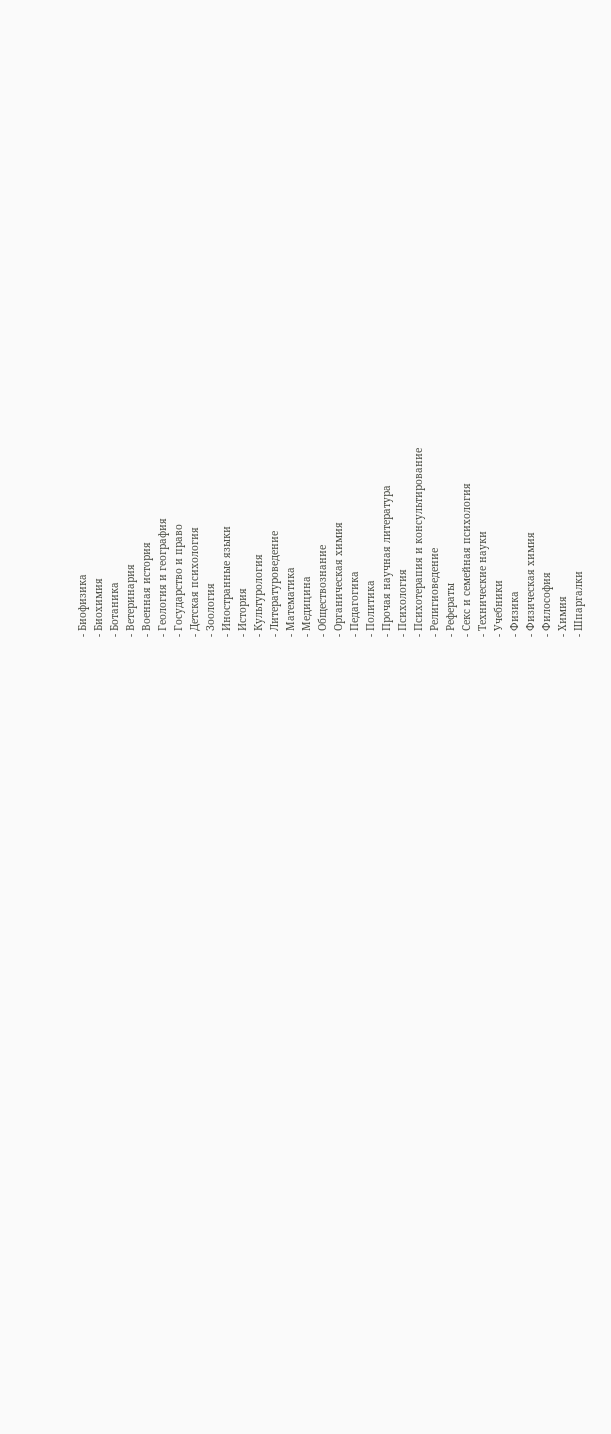- Биофизика
- Биохимия
- Ботаника
- Ветеринария
- Военная история
- Геология и география
- Государство и право
- Детская психология
- Зоология
- Иностранные языки
- История
- Культурология
- Литературоведение
- Математика
- Медицина
- Обществознание
- Органическая химия
- Педагогика
- Политика
- Прочая научная литература
- Психология
- Психотерапия и консультирование
- Религиоведение
- Рефераты
- Секс и семейная психология
- Технические науки
- Учебники
- Физика
- Физическая химия
- Философия
- Химия
- Шпаргалки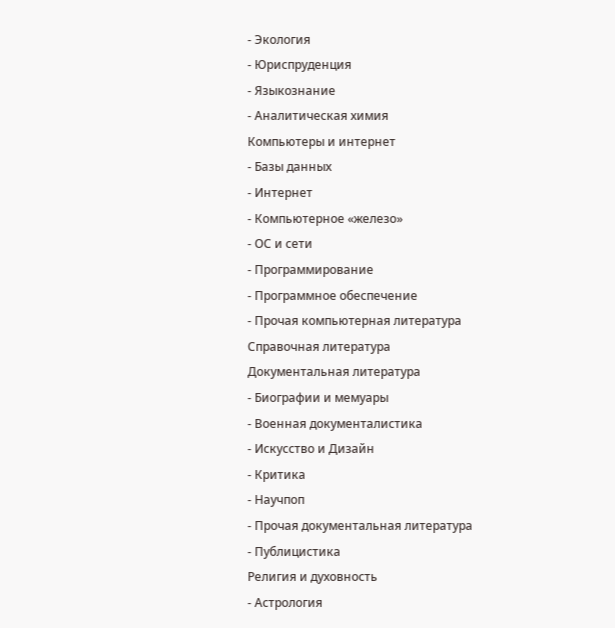- Экология
- Юриспруденция
- Языкознание
- Аналитическая химия
Компьютеры и интернет
- Базы данных
- Интернет
- Компьютерное «железо»
- ОС и сети
- Программирование
- Программное обеспечение
- Прочая компьютерная литература
Справочная литература
Документальная литература
- Биографии и мемуары
- Военная документалистика
- Искусство и Дизайн
- Критика
- Научпоп
- Прочая документальная литература
- Публицистика
Религия и духовность
- Астрология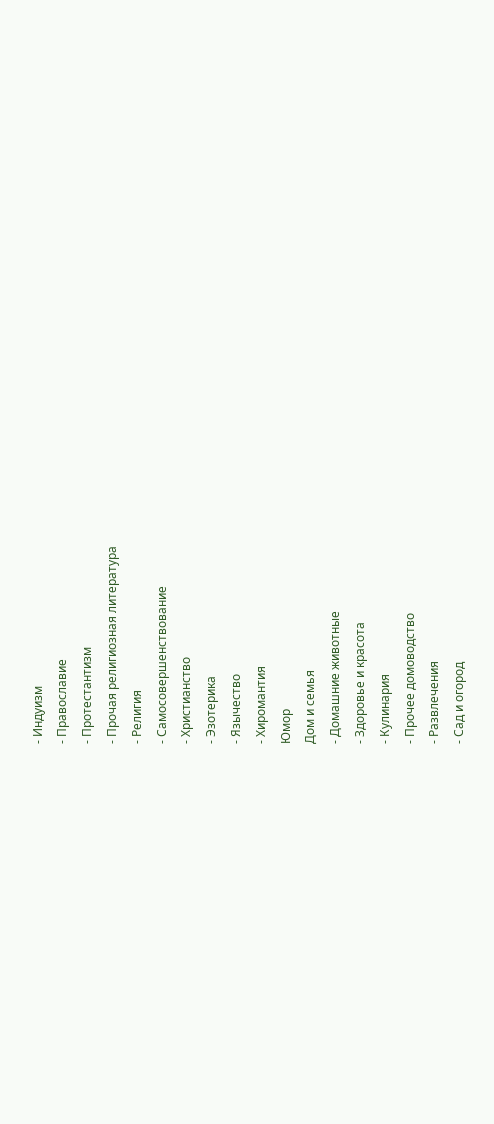- Индуизм
- Православие
- Протестантизм
- Прочая религиозная литература
- Религия
- Самосовершенствование
- Христианство
- Эзотерика
- Язычество
- Хиромантия
Юмор
Дом и семья
- Домашние животные
- Здоровье и красота
- Кулинария
- Прочее домоводство
- Развлечения
- Сад и огород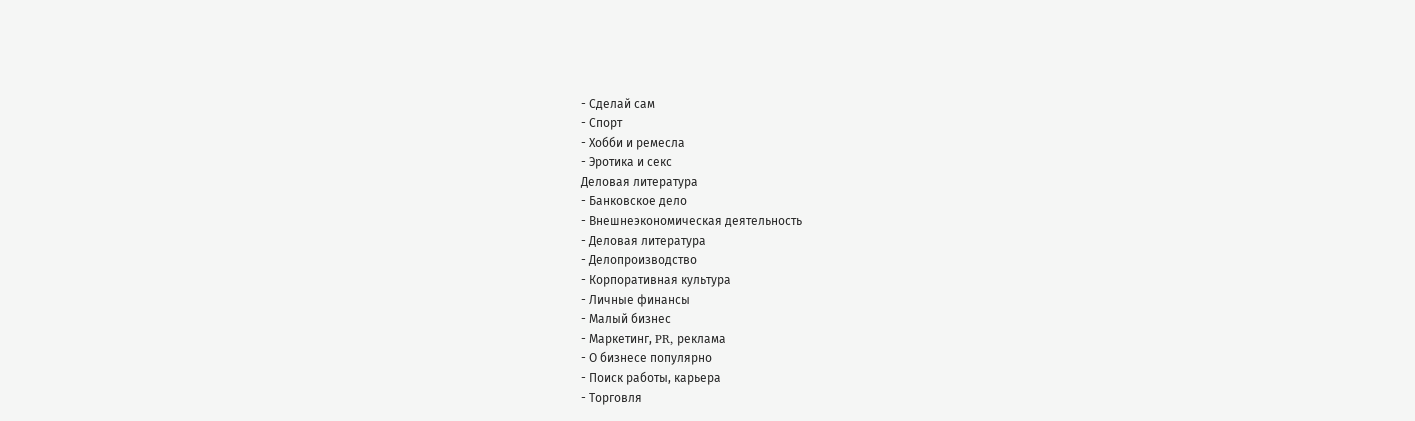- Сделай сам
- Спорт
- Хобби и ремесла
- Эротика и секс
Деловая литература
- Банковское дело
- Внешнеэкономическая деятельность
- Деловая литература
- Делопроизводство
- Корпоративная культура
- Личные финансы
- Малый бизнес
- Маркетинг, PR, реклама
- О бизнесе популярно
- Поиск работы, карьера
- Торговля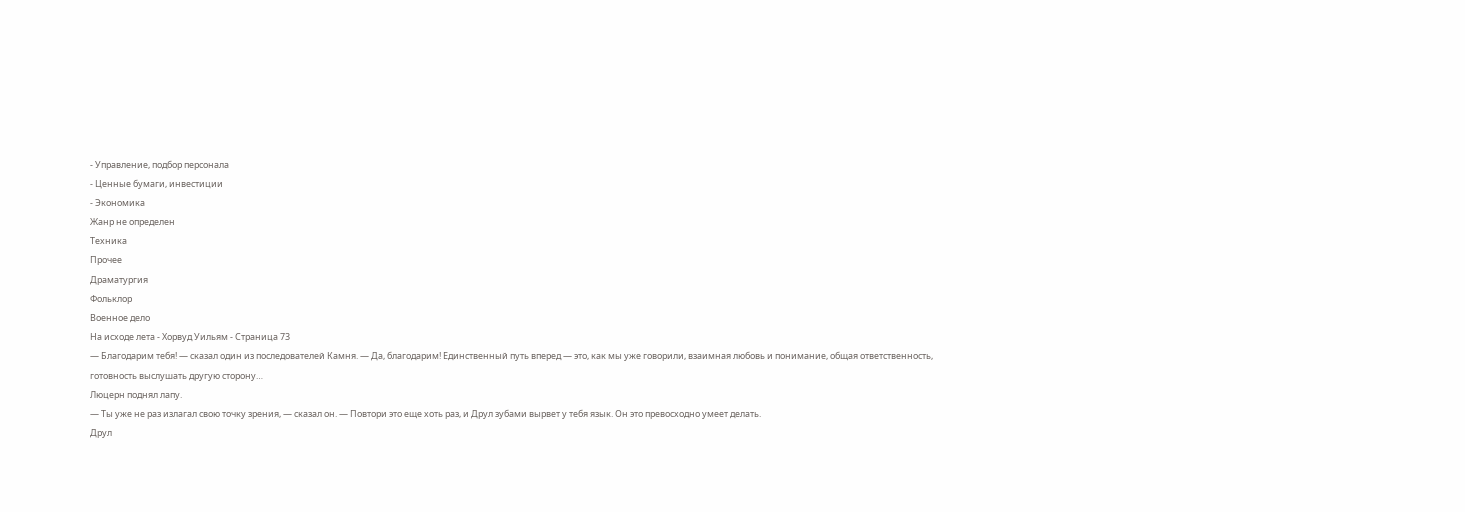- Управление, подбор персонала
- Ценные бумаги, инвестиции
- Экономика
Жанр не определен
Техника
Прочее
Драматургия
Фольклор
Военное дело
На исходе лета - Хорвуд Уильям - Страница 73
— Благодарим тебя! — сказал один из последователей Камня. — Да, благодарим! Единственный путь вперед — это, как мы уже говорили, взаимная любовь и понимание, общая ответственность, готовность выслушать другую сторону…
Люцерн поднял лапу.
— Ты уже не раз излагал свою точку зрения, — сказал он. — Повтори это еще хоть раз, и Друл зубами вырвет у тебя язык. Он это превосходно умеет делать.
Друл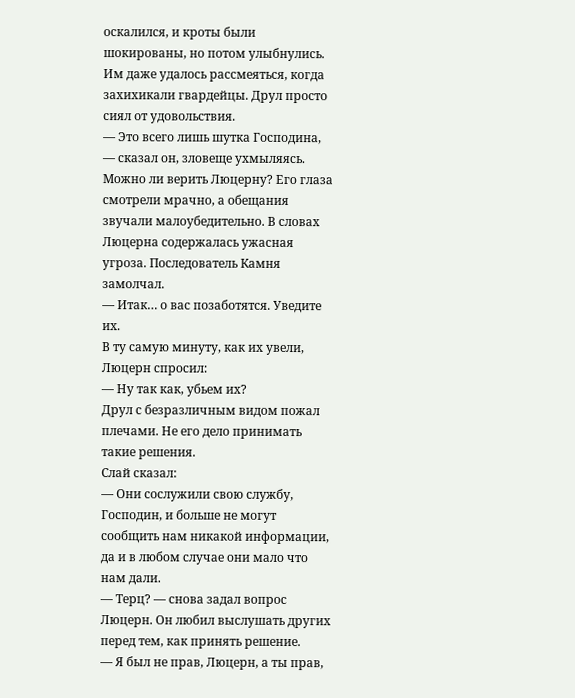оскалился, и кроты были шокированы, но потом улыбнулись. Им даже удалось рассмеяться, когда захихикали гвардейцы. Друл просто сиял от удовольствия.
— Это всего лишь шутка Господина, — сказал он, зловеще ухмыляясь.
Можно ли верить Люцерну? Его глаза смотрели мрачно, а обещания звучали малоубедительно. В словах Люцерна содержалась ужасная угроза. Последователь Камня замолчал.
— Итак… о вас позаботятся. Уведите их.
В ту самую минуту, как их увели, Люцерн спросил:
— Ну так как, убьем их?
Друл с безразличным видом пожал плечами. Не его дело принимать такие решения.
Слай сказал:
— Они сослужили свою службу, Господин, и больше не могут сообщить нам никакой информации, да и в любом случае они мало что нам дали.
— Терц? — снова задал вопрос Люцерн. Он любил выслушать других перед тем, как принять решение.
— Я был не прав, Люцерн, а ты прав,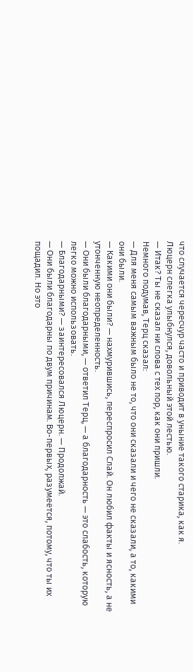что случается чересчур часто и приводит в уныние такого старика, как я.
Люцерн слегка улыбнулся, довольный этой лестью.
— Итак? Ты не сказал ни слова с тех пор, как они пришли.
Немного подумав, Терц сказал:
— Для меня самым важным было не то, что они сказали и чего не сказали, а то, какими они были.
— Какими они были? — нахмурившись, переспросил Слай. Он любил факты и ясность, а не утонченную неопределенность.
— Они были благодарными, — ответил Терц, — а благодарность — это слабость, которую легко можно использовать.
— Благодарными? — заинтересовался Люцерн. — Продолжай.
— Они были благодарны по двум причинам. Во-первых, разумеется, потому, что ты их пощадил. Но это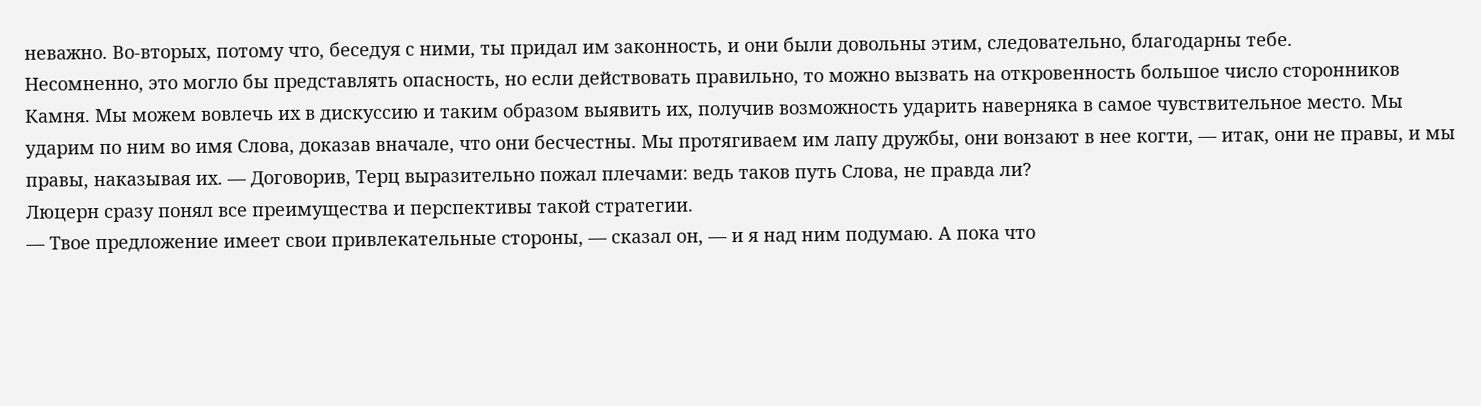неважно. Во-вторых, потому что, беседуя с ними, ты придал им законность, и они были довольны этим, следовательно, благодарны тебе.
Несомненно, это могло бы представлять опасность, но если действовать правильно, то можно вызвать на откровенность большое число сторонников Камня. Мы можем вовлечь их в дискуссию и таким образом выявить их, получив возможность ударить наверняка в самое чувствительное место. Мы ударим по ним во имя Слова, доказав вначале, что они бесчестны. Мы протягиваем им лапу дружбы, они вонзают в нее когти, — итак, они не правы, и мы правы, наказывая их. — Договорив, Терц выразительно пожал плечами: ведь таков путь Слова, не правда ли?
Люцерн сразу понял все преимущества и перспективы такой стратегии.
— Твое предложение имеет свои привлекательные стороны, — сказал он, — и я над ним подумаю. А пока что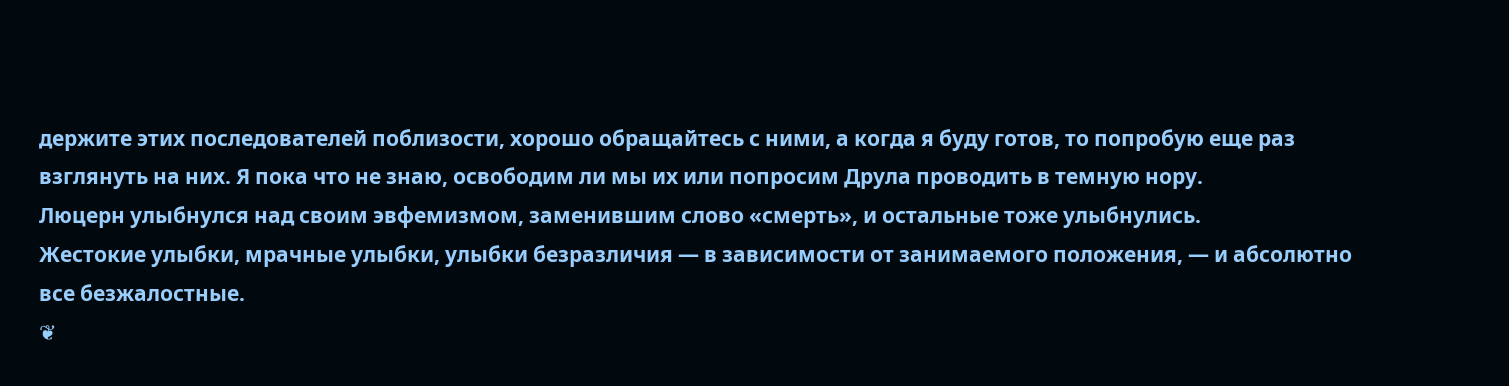держите этих последователей поблизости, хорошо обращайтесь с ними, а когда я буду готов, то попробую еще раз взглянуть на них. Я пока что не знаю, освободим ли мы их или попросим Друла проводить в темную нору.
Люцерн улыбнулся над своим эвфемизмом, заменившим слово «смерть», и остальные тоже улыбнулись.
Жестокие улыбки, мрачные улыбки, улыбки безразличия — в зависимости от занимаемого положения, — и абсолютно все безжалостные.
❦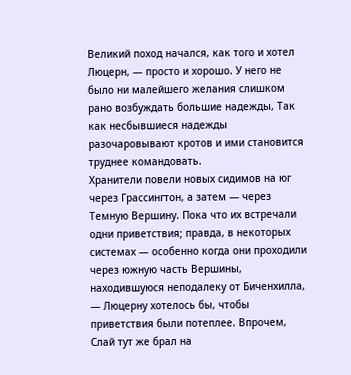Великий поход начался, как того и хотел Люцерн, — просто и хорошо. У него не было ни малейшего желания слишком рано возбуждать большие надежды, Так как несбывшиеся надежды разочаровывают кротов и ими становится труднее командовать.
Хранители повели новых сидимов на юг через Грассингтон, а затем — через Темную Вершину. Пока что их встречали одни приветствия; правда, в некоторых системах — особенно когда они проходили через южную часть Вершины, находившуюся неподалеку от Биченхилла, — Люцерну хотелось бы, чтобы приветствия были потеплее. Впрочем, Слай тут же брал на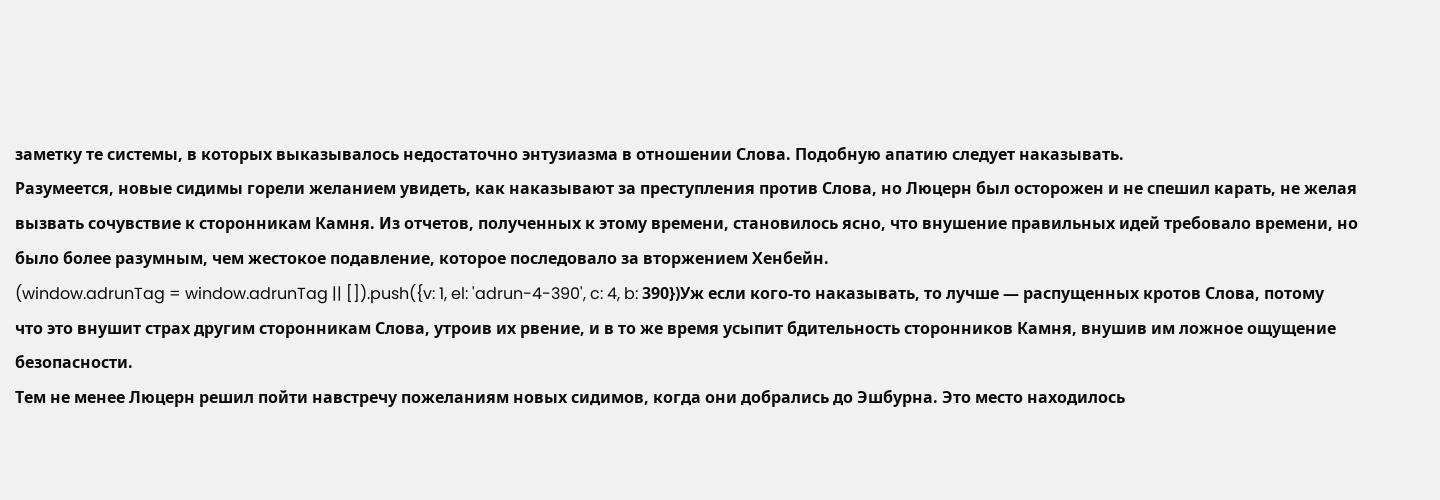заметку те системы, в которых выказывалось недостаточно энтузиазма в отношении Слова. Подобную апатию следует наказывать.
Разумеется, новые сидимы горели желанием увидеть, как наказывают за преступления против Слова, но Люцерн был осторожен и не спешил карать, не желая вызвать сочувствие к сторонникам Камня. Из отчетов, полученных к этому времени, становилось ясно, что внушение правильных идей требовало времени, но было более разумным, чем жестокое подавление, которое последовало за вторжением Хенбейн.
(window.adrunTag = window.adrunTag || []).push({v: 1, el: 'adrun-4-390', c: 4, b: 390})Уж если кого-то наказывать, то лучше — распущенных кротов Слова, потому что это внушит страх другим сторонникам Слова, утроив их рвение, и в то же время усыпит бдительность сторонников Камня, внушив им ложное ощущение безопасности.
Тем не менее Люцерн решил пойти навстречу пожеланиям новых сидимов, когда они добрались до Эшбурна. Это место находилось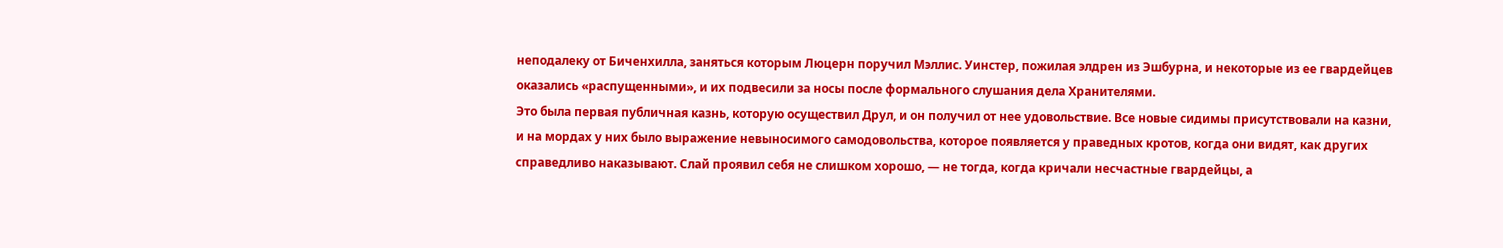неподалеку от Биченхилла, заняться которым Люцерн поручил Мэллис. Уинстер, пожилая элдрен из Эшбурна, и некоторые из ее гвардейцев оказались «распущенными», и их подвесили за носы после формального слушания дела Хранителями.
Это была первая публичная казнь, которую осуществил Друл, и он получил от нее удовольствие. Все новые сидимы присутствовали на казни, и на мордах у них было выражение невыносимого самодовольства, которое появляется у праведных кротов, когда они видят, как других справедливо наказывают. Слай проявил себя не слишком хорошо, — не тогда, когда кричали несчастные гвардейцы, а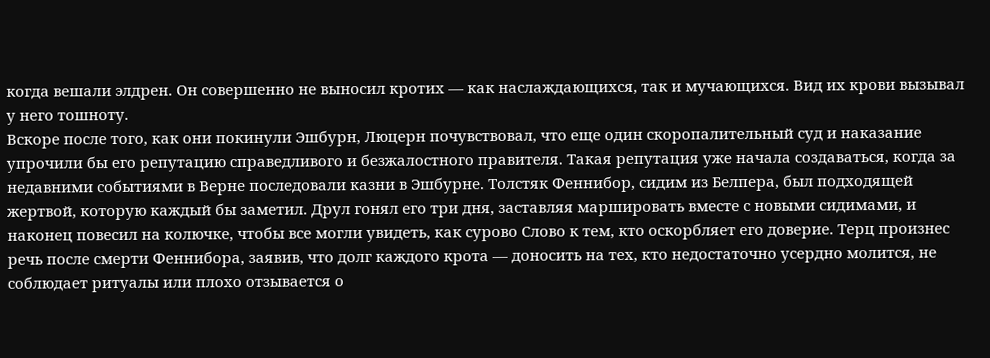когда вешали элдрен. Он совершенно не выносил кротих — как наслаждающихся, так и мучающихся. Вид их крови вызывал у него тошноту.
Вскоре после того, как они покинули Эшбурн, Люцерн почувствовал, что еще один скоропалительный суд и наказание упрочили бы его репутацию справедливого и безжалостного правителя. Такая репутация уже начала создаваться, когда за недавними событиями в Верне последовали казни в Эшбурне. Толстяк Феннибор, сидим из Белпера, был подходящей жертвой, которую каждый бы заметил. Друл гонял его три дня, заставляя маршировать вместе с новыми сидимами, и наконец повесил на колючке, чтобы все могли увидеть, как сурово Слово к тем, кто оскорбляет его доверие. Терц произнес речь после смерти Феннибора, заявив, что долг каждого крота — доносить на тех, кто недостаточно усердно молится, не соблюдает ритуалы или плохо отзывается о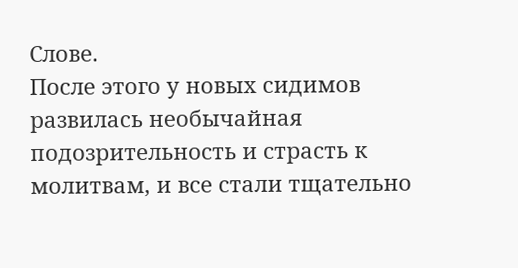Слове.
После этого у новых сидимов развилась необычайная подозрительность и страсть к молитвам, и все стали тщательно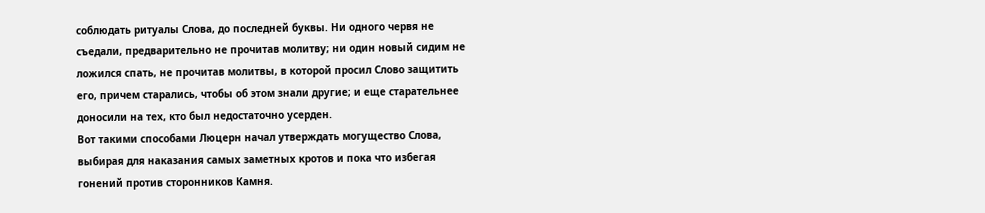соблюдать ритуалы Слова, до последней буквы. Ни одного червя не съедали, предварительно не прочитав молитву; ни один новый сидим не ложился спать, не прочитав молитвы, в которой просил Слово защитить его, причем старались, чтобы об этом знали другие; и еще старательнее доносили на тех, кто был недостаточно усерден.
Вот такими способами Люцерн начал утверждать могущество Слова, выбирая для наказания самых заметных кротов и пока что избегая гонений против сторонников Камня.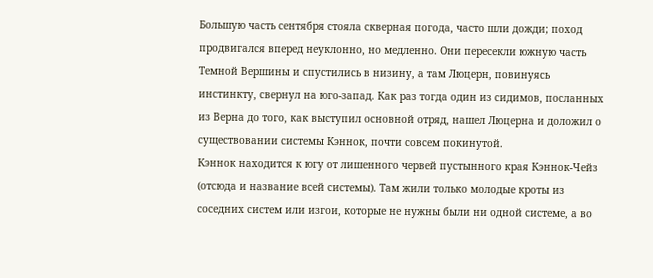Большую часть сентября стояла скверная погода, часто шли дожди; поход продвигался вперед неуклонно, но медленно. Они пересекли южную часть Темной Вершины и спустились в низину, а там Люцерн, повинуясь инстинкту, свернул на юго-запад. Как раз тогда один из сидимов, посланных из Верна до того, как выступил основной отряд, нашел Люцерна и доложил о существовании системы Кэннок, почти совсем покинутой.
Кэннок находится к югу от лишенного червей пустынного края Кэннок-Чейз (отсюда и название всей системы). Там жили только молодые кроты из соседних систем или изгои, которые не нужны были ни одной системе, а во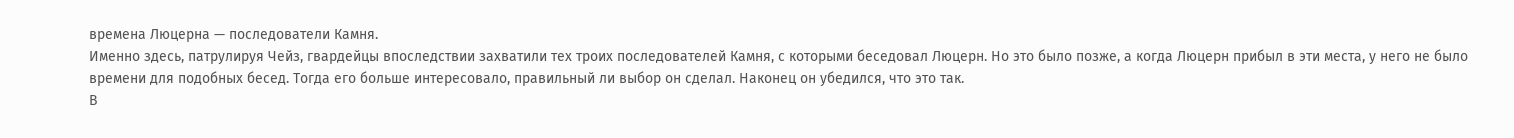времена Люцерна — последователи Камня.
Именно здесь, патрулируя Чейз, гвардейцы впоследствии захватили тех троих последователей Камня, с которыми беседовал Люцерн. Но это было позже, а когда Люцерн прибыл в эти места, у него не было времени для подобных бесед. Тогда его больше интересовало, правильный ли выбор он сделал. Наконец он убедился, что это так.
В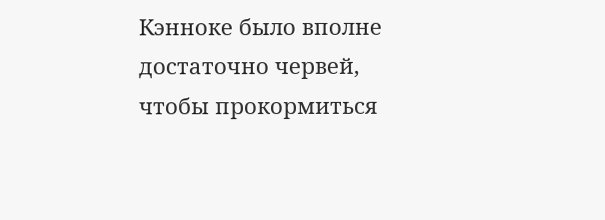Кэнноке было вполне достаточно червей, чтобы прокормиться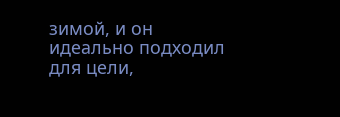зимой, и он идеально подходил для цели,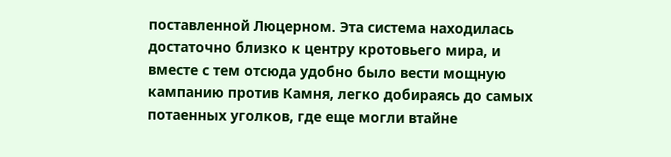поставленной Люцерном. Эта система находилась достаточно близко к центру кротовьего мира, и вместе с тем отсюда удобно было вести мощную кампанию против Камня, легко добираясь до самых потаенных уголков, где еще могли втайне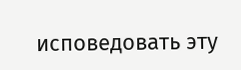исповедовать эту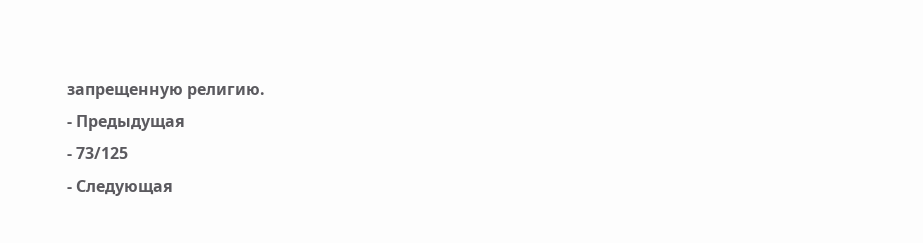запрещенную религию.
- Предыдущая
- 73/125
- Следующая